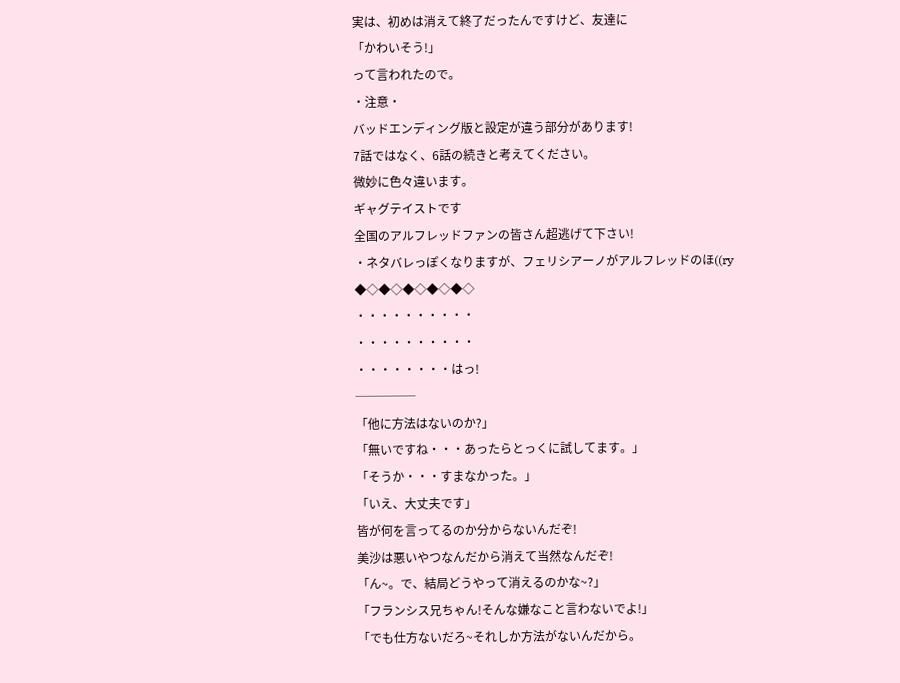実は、初めは消えて終了だったんですけど、友達に
「かわいそう!」
って言われたので。
・注意・
バッドエンディング版と設定が違う部分があります!
7話ではなく、6話の続きと考えてください。
微妙に色々違います。
ギャグテイストです
全国のアルフレッドファンの皆さん超逃げて下さい!
・ネタバレっぽくなりますが、フェリシアーノがアルフレッドのほ((ry
◆◇◆◇◆◇◆◇◆◇
・・・・・・・・・・
・・・・・・・・・・
・・・・・・・・はっ!
─────
「他に方法はないのか?」
「無いですね・・・あったらとっくに試してます。」
「そうか・・・すまなかった。」
「いえ、大丈夫です」
皆が何を言ってるのか分からないんだぞ!
美沙は悪いやつなんだから消えて当然なんだぞ!
「ん~。で、結局どうやって消えるのかな~?」
「フランシス兄ちゃん!そんな嫌なこと言わないでよ!」
「でも仕方ないだろ~それしか方法がないんだから。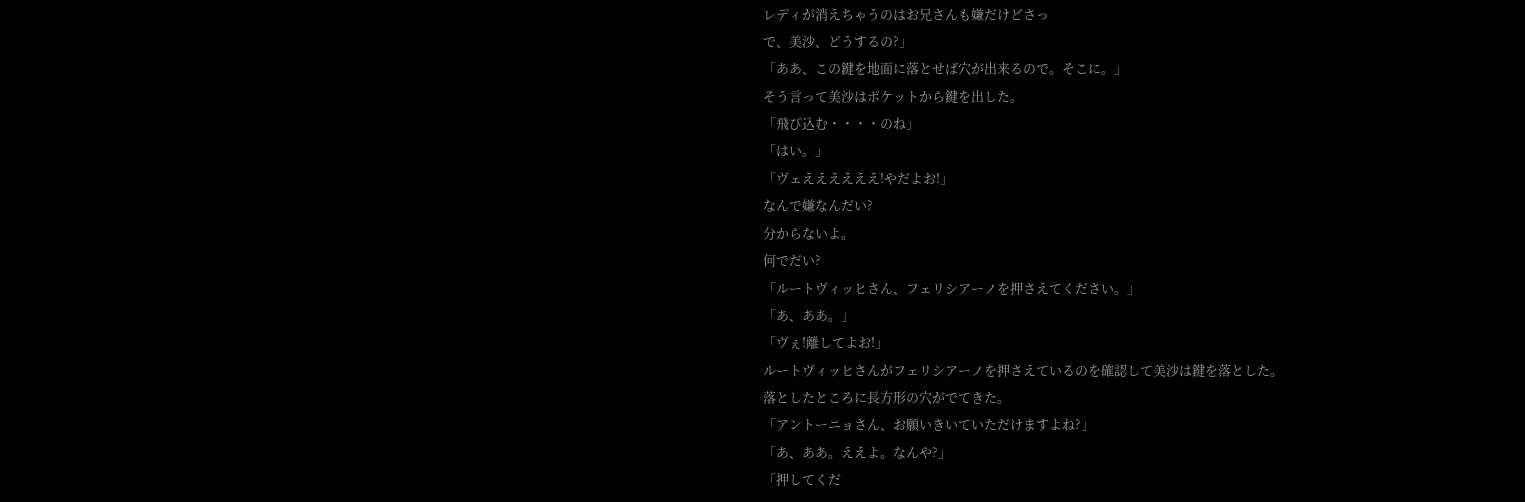レディが消えちゃうのはお兄さんも嫌だけどさっ
で、美沙、どうするの?」
「ああ、この鍵を地面に落とせば穴が出来るので。そこに。」
そう言って美沙はポケットから鍵を出した。
「飛び込む・・・・のね」
「はい。」
「ヴェええええええ!やだよお!」
なんで嫌なんだい?
分からないよ。
何でだい?
「ルートヴィッヒさん、フェリシアーノを押さえてください。」
「あ、ああ。」
「ヴぇ!離してよお!」
ルートヴィッヒさんがフェリシアーノを押さえているのを確認して美沙は鍵を落とした。
落としたところに長方形の穴がでてきた。
「アントーニョさん、お願いきいていただけますよね?」
「あ、ああ。ええよ。なんや?」
「押してくだ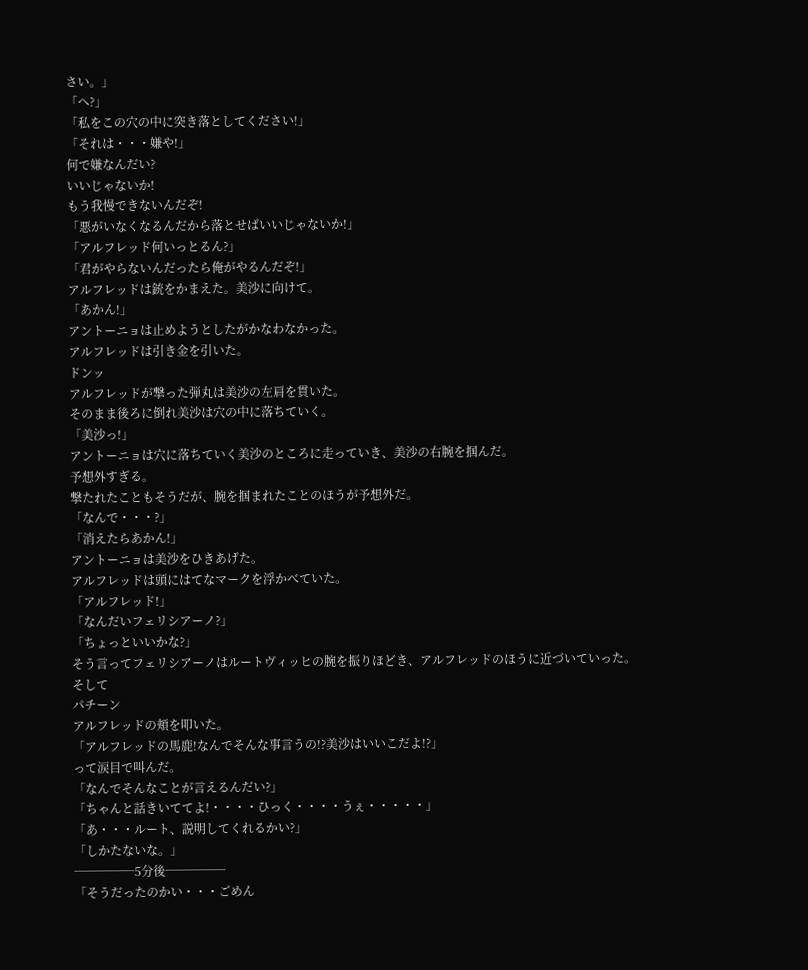さい。」
「へ?」
「私をこの穴の中に突き落としてください!」
「それは・・・嫌や!」
何で嫌なんだい?
いいじゃないか!
もう我慢できないんだぞ!
「悪がいなくなるんだから落とせばいいじゃないか!」
「アルフレッド何いっとるん?」
「君がやらないんだったら俺がやるんだぞ!」
アルフレッドは銃をかまえた。美沙に向けて。
「あかん!」
アントーニョは止めようとしたがかなわなかった。
アルフレッドは引き金を引いた。
ドンッ
アルフレッドが撃った弾丸は美沙の左肩を貫いた。
そのまま後ろに倒れ美沙は穴の中に落ちていく。
「美沙っ!」
アントーニョは穴に落ちていく美沙のところに走っていき、美沙の右腕を掴んだ。
予想外すぎる。
撃たれたこともそうだが、腕を掴まれたことのほうが予想外だ。
「なんで・・・?」
「消えたらあかん!」
アントーニョは美沙をひきあげた。
アルフレッドは頭にはてなマークを浮かべていた。
「アルフレッド!」
「なんだいフェリシアーノ?」
「ちょっといいかな?」
そう言ってフェリシアーノはルートヴィッヒの腕を振りほどき、アルフレッドのほうに近づいていった。
そして
パチーン
アルフレッドの頬を叩いた。
「アルフレッドの馬鹿!なんでそんな事言うの!?美沙はいいこだよ!?」
って涙目で叫んだ。
「なんでそんなことが言えるんだい?」
「ちゃんと話きいててよ!・・・・ひっく・・・・うぇ・・・・・」
「あ・・・ルート、説明してくれるかい?」
「しかたないな。」
─────5分後─────
「そうだったのかい・・・ごめん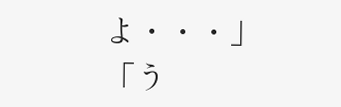よ・・・」
「う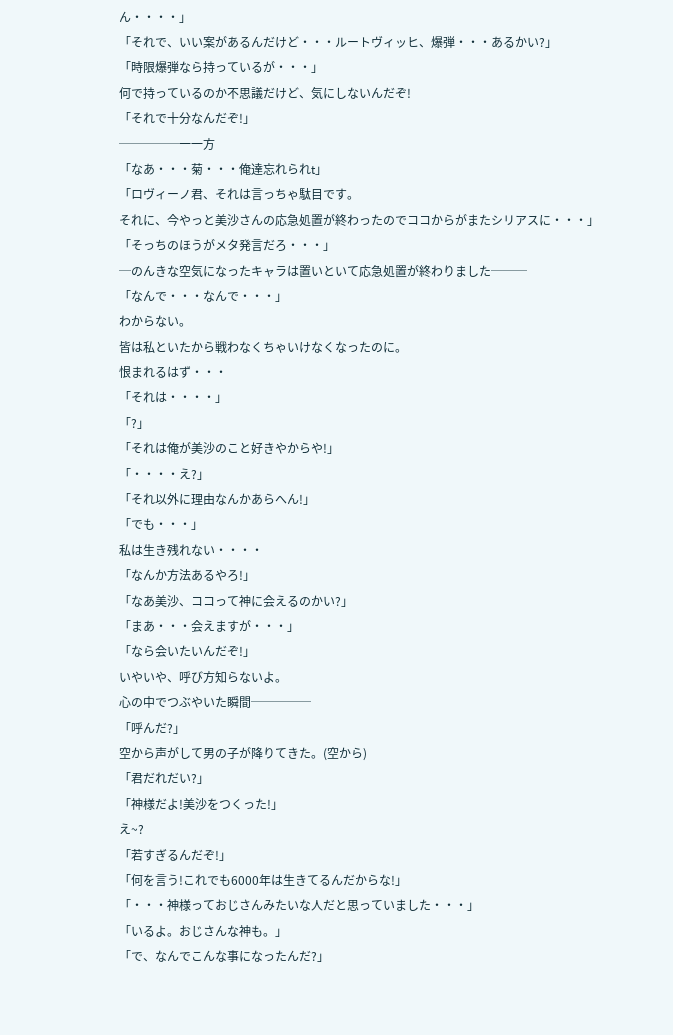ん・・・・」
「それで、いい案があるんだけど・・・ルートヴィッヒ、爆弾・・・あるかい?」
「時限爆弾なら持っているが・・・」
何で持っているのか不思議だけど、気にしないんだぞ!
「それで十分なんだぞ!」
─────一一方
「なあ・・・菊・・・俺達忘れられt」
「ロヴィーノ君、それは言っちゃ駄目です。
それに、今やっと美沙さんの応急処置が終わったのでココからがまたシリアスに・・・」
「そっちのほうがメタ発言だろ・・・」
─のんきな空気になったキャラは置いといて応急処置が終わりました───
「なんで・・・なんで・・・」
わからない。
皆は私といたから戦わなくちゃいけなくなったのに。
恨まれるはず・・・
「それは・・・・」
「?」
「それは俺が美沙のこと好きやからや!」
「・・・・え?」
「それ以外に理由なんかあらへん!」
「でも・・・」
私は生き残れない・・・・
「なんか方法あるやろ!」
「なあ美沙、ココって神に会えるのかい?」
「まあ・・・会えますが・・・」
「なら会いたいんだぞ!」
いやいや、呼び方知らないよ。
心の中でつぶやいた瞬間─────
「呼んだ?」
空から声がして男の子が降りてきた。(空から)
「君だれだい?」
「神様だよ!美沙をつくった!」
え~?
「若すぎるんだぞ!」
「何を言う!これでも6000年は生きてるんだからな!」
「・・・神様っておじさんみたいな人だと思っていました・・・」
「いるよ。おじさんな神も。」
「で、なんでこんな事になったんだ?」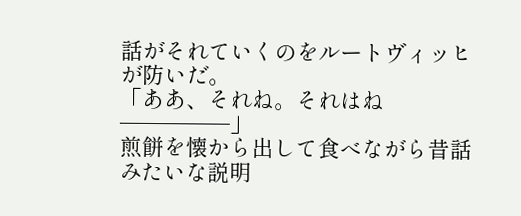話がそれていくのをルートヴィッヒが防いだ。
「ああ、それね。それはね─────」
煎餅を懐から出して食べながら昔話みたいな説明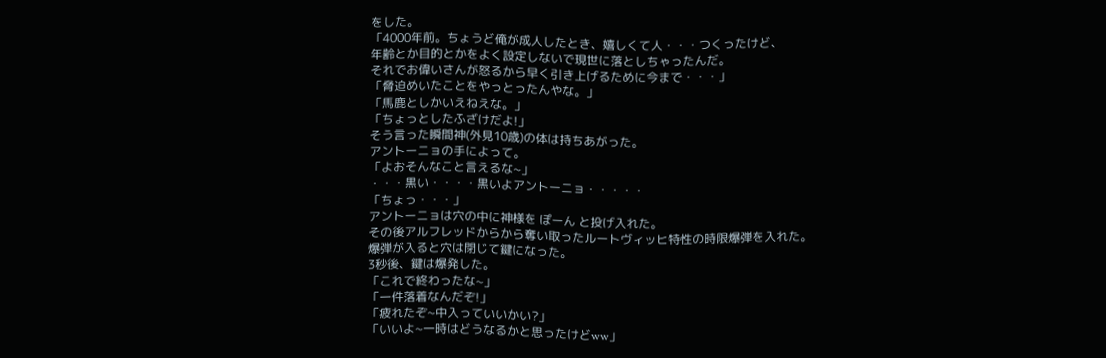をした。
「4000年前。ちょうど俺が成人したとき、嬉しくて人・・・つくったけど、
年齢とか目的とかをよく設定しないで現世に落としちゃったんだ。
それでお偉いさんが怒るから早く引き上げるために今まで・・・」
「脅迫めいたことをやっとったんやな。」
「馬鹿としかいえねえな。」
「ちょっとしたふざけだよ!」
そう言った瞬間神(外見10歳)の体は持ちあがった。
アントーニョの手によって。
「よおそんなこと言えるな~」
・・・黒い・・・・黒いよアントーニョ・・・・・
「ちょっ・・・」
アントーニョは穴の中に神様を ぽーん と投げ入れた。
その後アルフレッドからから奪い取ったルートヴィッヒ特性の時限爆弾を入れた。
爆弾が入ると穴は閉じて鍵になった。
3秒後、鍵は爆発した。
「これで終わったな~」
「一件落着なんだぞ!」
「疲れたぞ~中入っていいかい?」
「いいよ~一時はどうなるかと思ったけどww」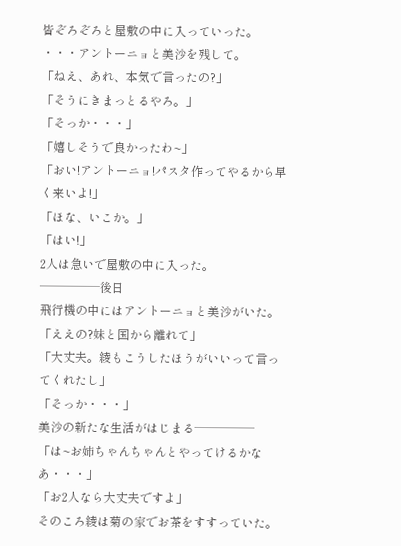皆ぞろぞろと屋敷の中に入っていった。
・・・アントーニョと美沙を残して。
「ねえ、あれ、本気で言ったの?」
「そうにきまっとるやろ。」
「そっか・・・」
「嬉しそうで良かったわ~」
「おい!アントーニョ!パスタ作ってやるから早く来いよ!」
「ほな、いこか。」
「はい!」
2人は急いで屋敷の中に入った。
─────後日
飛行機の中にはアントーニョと美沙がいた。
「ええの?妹と国から離れて」
「大丈夫。綾もこうしたほうがいいって言ってくれたし」
「そっか・・・」
美沙の新たな生活がはじまる─────
「は~お姉ちゃんちゃんとやってけるかなあ・・・」
「お2人なら大丈夫ですよ」
そのころ綾は菊の家でお茶をすすっていた。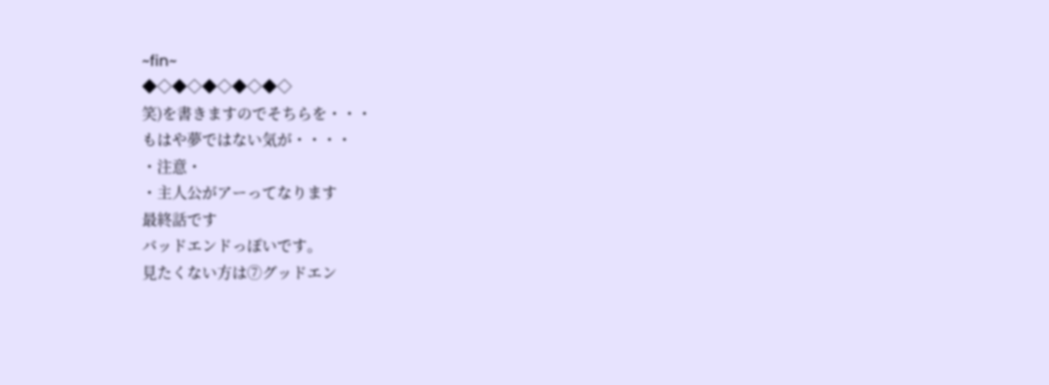~fin~
◆◇◆◇◆◇◆◇◆◇
笑)を書きますのでそちらを・・・
もはや夢ではない気が・・・・
・注意・
・主人公がアーってなります
最終話です
バッドエンドっぽいです。
見たくない方は⑦グッドエン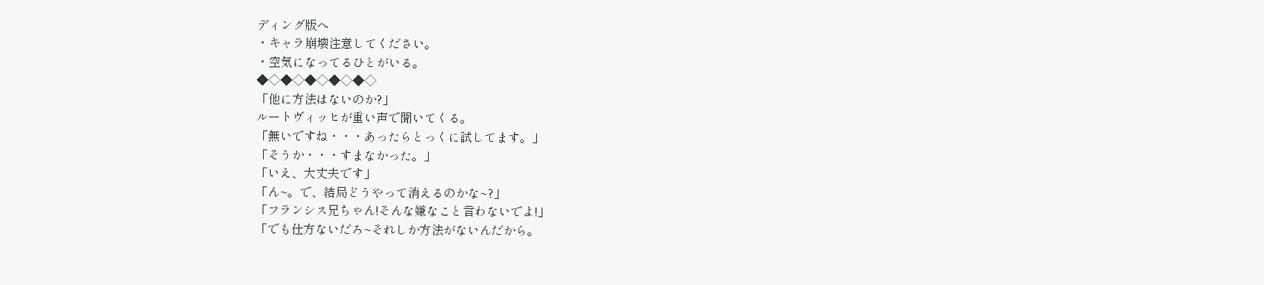ディング版へ
・キャラ崩壊注意してください。
・空気になってるひとがいる。
◆◇◆◇◆◇◆◇◆◇
「他に方法はないのか?」
ルートヴィッヒが重い声で聞いてくる。
「無いですね・・・あったらとっくに試してます。」
「そうか・・・すまなかった。」
「いえ、大丈夫です」
「ん~。で、結局どうやって消えるのかな~?」
「フランシス兄ちゃん!そんな嫌なこと言わないでよ!」
「でも仕方ないだろ~それしか方法がないんだから。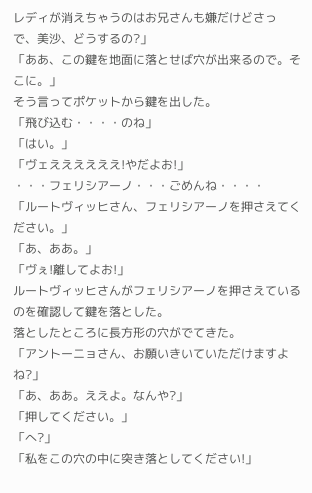レディが消えちゃうのはお兄さんも嫌だけどさっ
で、美沙、どうするの?」
「ああ、この鍵を地面に落とせば穴が出来るので。そこに。」
そう言ってポケットから鍵を出した。
「飛び込む・・・・のね」
「はい。」
「ヴェええええええ!やだよお!」
・・・フェリシアーノ・・・ごめんね・・・・
「ルートヴィッヒさん、フェリシアーノを押さえてください。」
「あ、ああ。」
「ヴぇ!離してよお!」
ルートヴィッヒさんがフェリシアーノを押さえているのを確認して鍵を落とした。
落としたところに長方形の穴がでてきた。
「アントーニョさん、お願いきいていただけますよね?」
「あ、ああ。ええよ。なんや?」
「押してください。」
「へ?」
「私をこの穴の中に突き落としてください!」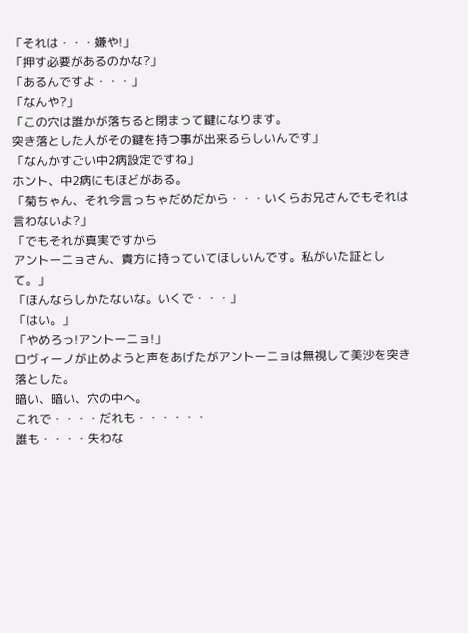「それは・・・嫌や!」
「押す必要があるのかな?」
「あるんですよ・・・」
「なんや?」
「この穴は誰かが落ちると閉まって鍵になります。
突き落とした人がその鍵を持つ事が出来るらしいんです」
「なんかすごい中2病設定ですね」
ホント、中2病にもほどがある。
「菊ちゃん、それ今言っちゃだめだから・・・いくらお兄さんでもそれは言わないよ?」
「でもそれが真実ですから
アントーニョさん、貴方に持っていてほしいんです。私がいた証として。」
「ほんならしかたないな。いくで・・・」
「はい。」
「やめろっ!アントーニョ!」
ロヴィーノが止めようと声をあげたがアントーニョは無視して美沙を突き落とした。
暗い、暗い、穴の中へ。
これで・・・・だれも・・・・・・
誰も・・・・失わな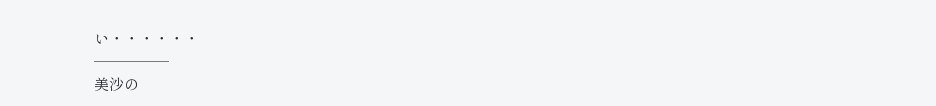い・・・・・・
─────
美沙の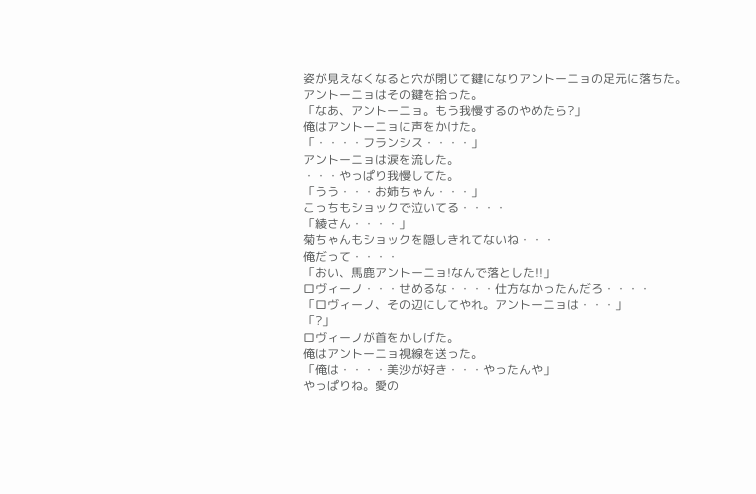姿が見えなくなると穴が閉じて鍵になりアントーニョの足元に落ちた。
アントーニョはその鍵を拾った。
「なあ、アントーニョ。もう我慢するのやめたら?」
俺はアントーニョに声をかけた。
「・・・・フランシス・・・・」
アントーニョは涙を流した。
・・・やっぱり我慢してた。
「うう・・・お姉ちゃん・・・」
こっちもショックで泣いてる・・・・
「綾さん・・・・」
菊ちゃんもショックを隠しきれてないね・・・
俺だって・・・・
「おい、馬鹿アントーニョ!なんで落とした!!」
ロヴィーノ・・・せめるな・・・・仕方なかったんだろ・・・・
「ロヴィーノ、その辺にしてやれ。アントーニョは・・・」
「?」
ロヴィーノが首をかしげた。
俺はアントーニョ視線を送った。
「俺は・・・・美沙が好き・・・やったんや」
やっぱりね。愛の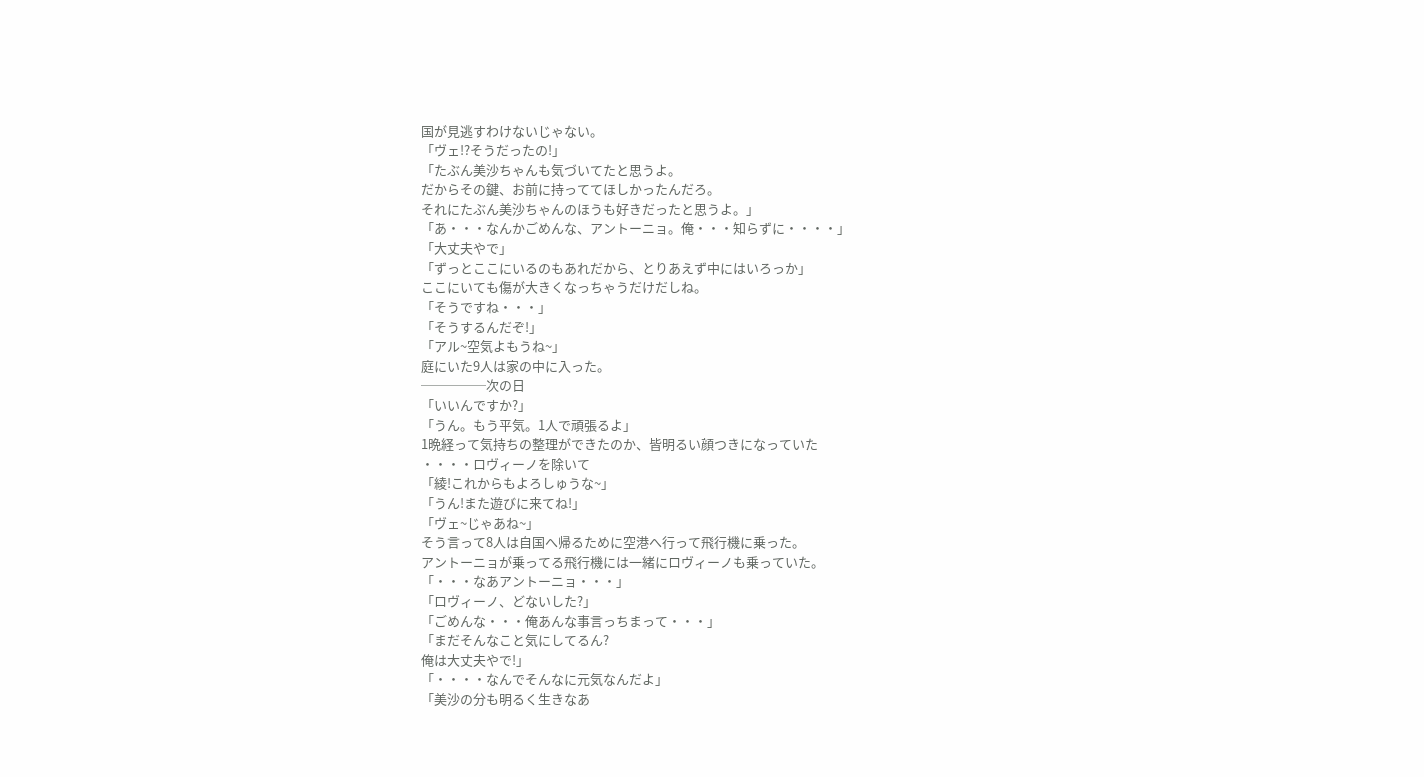国が見逃すわけないじゃない。
「ヴェ!?そうだったの!」
「たぶん美沙ちゃんも気づいてたと思うよ。
だからその鍵、お前に持っててほしかったんだろ。
それにたぶん美沙ちゃんのほうも好きだったと思うよ。」
「あ・・・なんかごめんな、アントーニョ。俺・・・知らずに・・・・」
「大丈夫やで」
「ずっとここにいるのもあれだから、とりあえず中にはいろっか」
ここにいても傷が大きくなっちゃうだけだしね。
「そうですね・・・」
「そうするんだぞ!」
「アル~空気よもうね~」
庭にいた9人は家の中に入った。
─────次の日
「いいんですか?」
「うん。もう平気。1人で頑張るよ」
1晩経って気持ちの整理ができたのか、皆明るい顔つきになっていた
・・・・ロヴィーノを除いて
「綾!これからもよろしゅうな~」
「うん!また遊びに来てね!」
「ヴェ~じゃあね~」
そう言って8人は自国へ帰るために空港へ行って飛行機に乗った。
アントーニョが乗ってる飛行機には一緒にロヴィーノも乗っていた。
「・・・なあアントーニョ・・・」
「ロヴィーノ、どないした?」
「ごめんな・・・俺あんな事言っちまって・・・」
「まだそんなこと気にしてるん?
俺は大丈夫やで!」
「・・・・なんでそんなに元気なんだよ」
「美沙の分も明るく生きなあ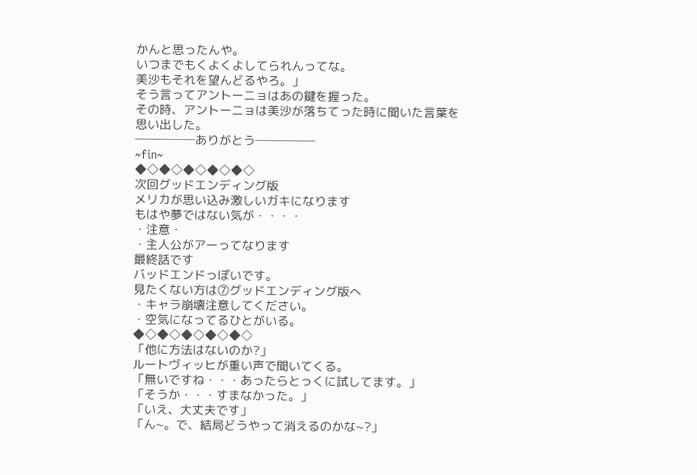かんと思ったんや。
いつまでもくよくよしてられんってな。
美沙もそれを望んどるやろ。」
そう言ってアントーニョはあの鍵を握った。
その時、アントーニョは美沙が落ちてった時に聞いた言葉を思い出した。
─────ありがとう─────
~fin~
◆◇◆◇◆◇◆◇◆◇
次回グッドエンディング版
メリカが思い込み激しいガキになります
もはや夢ではない気が・・・・
・注意・
・主人公がアーってなります
最終話です
バッドエンドっぽいです。
見たくない方は⑦グッドエンディング版へ
・キャラ崩壊注意してください。
・空気になってるひとがいる。
◆◇◆◇◆◇◆◇◆◇
「他に方法はないのか?」
ルートヴィッヒが重い声で聞いてくる。
「無いですね・・・あったらとっくに試してます。」
「そうか・・・すまなかった。」
「いえ、大丈夫です」
「ん~。で、結局どうやって消えるのかな~?」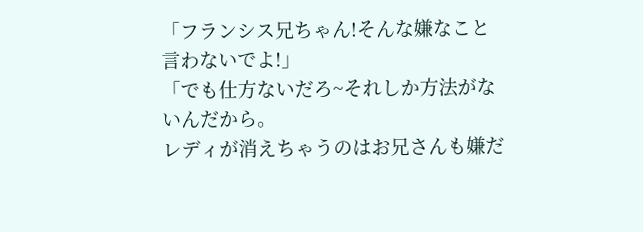「フランシス兄ちゃん!そんな嫌なこと言わないでよ!」
「でも仕方ないだろ~それしか方法がないんだから。
レディが消えちゃうのはお兄さんも嫌だ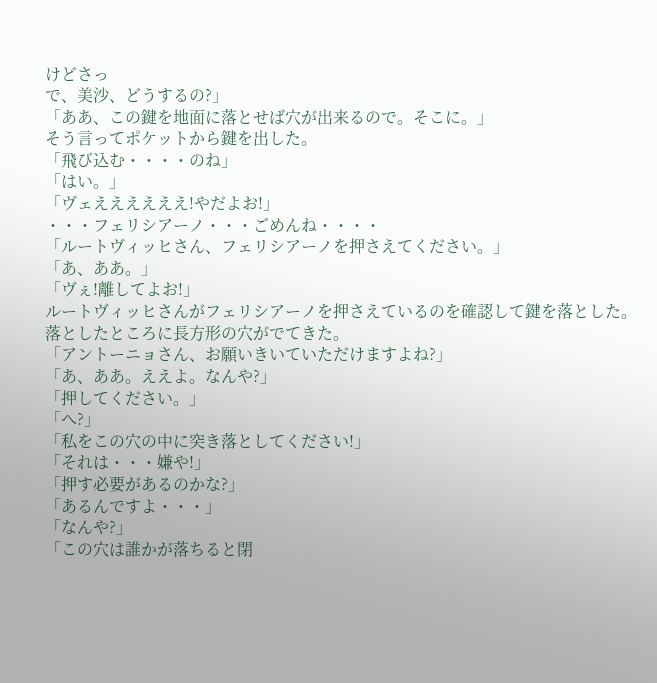けどさっ
で、美沙、どうするの?」
「ああ、この鍵を地面に落とせば穴が出来るので。そこに。」
そう言ってポケットから鍵を出した。
「飛び込む・・・・のね」
「はい。」
「ヴェええええええ!やだよお!」
・・・フェリシアーノ・・・ごめんね・・・・
「ルートヴィッヒさん、フェリシアーノを押さえてください。」
「あ、ああ。」
「ヴぇ!離してよお!」
ルートヴィッヒさんがフェリシアーノを押さえているのを確認して鍵を落とした。
落としたところに長方形の穴がでてきた。
「アントーニョさん、お願いきいていただけますよね?」
「あ、ああ。ええよ。なんや?」
「押してください。」
「へ?」
「私をこの穴の中に突き落としてください!」
「それは・・・嫌や!」
「押す必要があるのかな?」
「あるんですよ・・・」
「なんや?」
「この穴は誰かが落ちると閉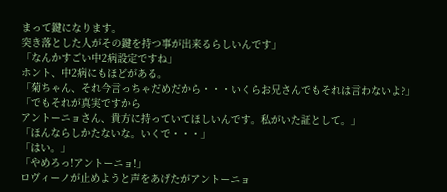まって鍵になります。
突き落とした人がその鍵を持つ事が出来るらしいんです」
「なんかすごい中2病設定ですね」
ホント、中2病にもほどがある。
「菊ちゃん、それ今言っちゃだめだから・・・いくらお兄さんでもそれは言わないよ?」
「でもそれが真実ですから
アントーニョさん、貴方に持っていてほしいんです。私がいた証として。」
「ほんならしかたないな。いくで・・・」
「はい。」
「やめろっ!アントーニョ!」
ロヴィーノが止めようと声をあげたがアントーニョ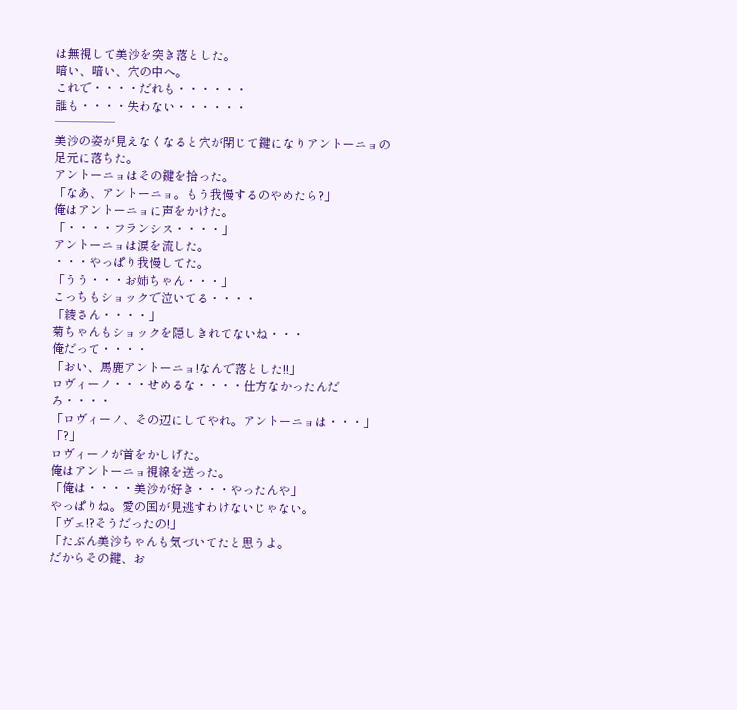は無視して美沙を突き落とした。
暗い、暗い、穴の中へ。
これで・・・・だれも・・・・・・
誰も・・・・失わない・・・・・・
─────
美沙の姿が見えなくなると穴が閉じて鍵になりアントーニョの足元に落ちた。
アントーニョはその鍵を拾った。
「なあ、アントーニョ。もう我慢するのやめたら?」
俺はアントーニョに声をかけた。
「・・・・フランシス・・・・」
アントーニョは涙を流した。
・・・やっぱり我慢してた。
「うう・・・お姉ちゃん・・・」
こっちもショックで泣いてる・・・・
「綾さん・・・・」
菊ちゃんもショックを隠しきれてないね・・・
俺だって・・・・
「おい、馬鹿アントーニョ!なんで落とした!!」
ロヴィーノ・・・せめるな・・・・仕方なかったんだろ・・・・
「ロヴィーノ、その辺にしてやれ。アントーニョは・・・」
「?」
ロヴィーノが首をかしげた。
俺はアントーニョ視線を送った。
「俺は・・・・美沙が好き・・・やったんや」
やっぱりね。愛の国が見逃すわけないじゃない。
「ヴェ!?そうだったの!」
「たぶん美沙ちゃんも気づいてたと思うよ。
だからその鍵、お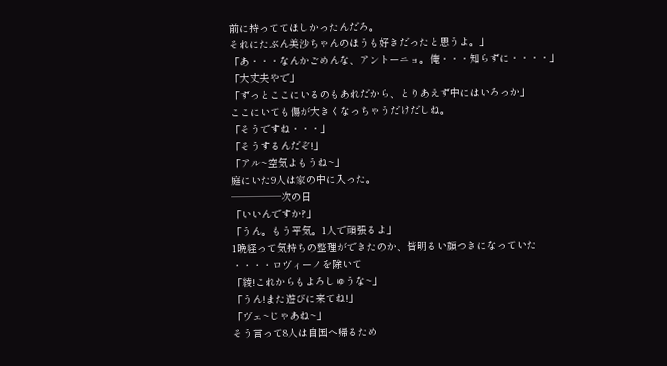前に持っててほしかったんだろ。
それにたぶん美沙ちゃんのほうも好きだったと思うよ。」
「あ・・・なんかごめんな、アントーニョ。俺・・・知らずに・・・・」
「大丈夫やで」
「ずっとここにいるのもあれだから、とりあえず中にはいろっか」
ここにいても傷が大きくなっちゃうだけだしね。
「そうですね・・・」
「そうするんだぞ!」
「アル~空気よもうね~」
庭にいた9人は家の中に入った。
─────次の日
「いいんですか?」
「うん。もう平気。1人で頑張るよ」
1晩経って気持ちの整理ができたのか、皆明るい顔つきになっていた
・・・・ロヴィーノを除いて
「綾!これからもよろしゅうな~」
「うん!また遊びに来てね!」
「ヴェ~じゃあね~」
そう言って8人は自国へ帰るため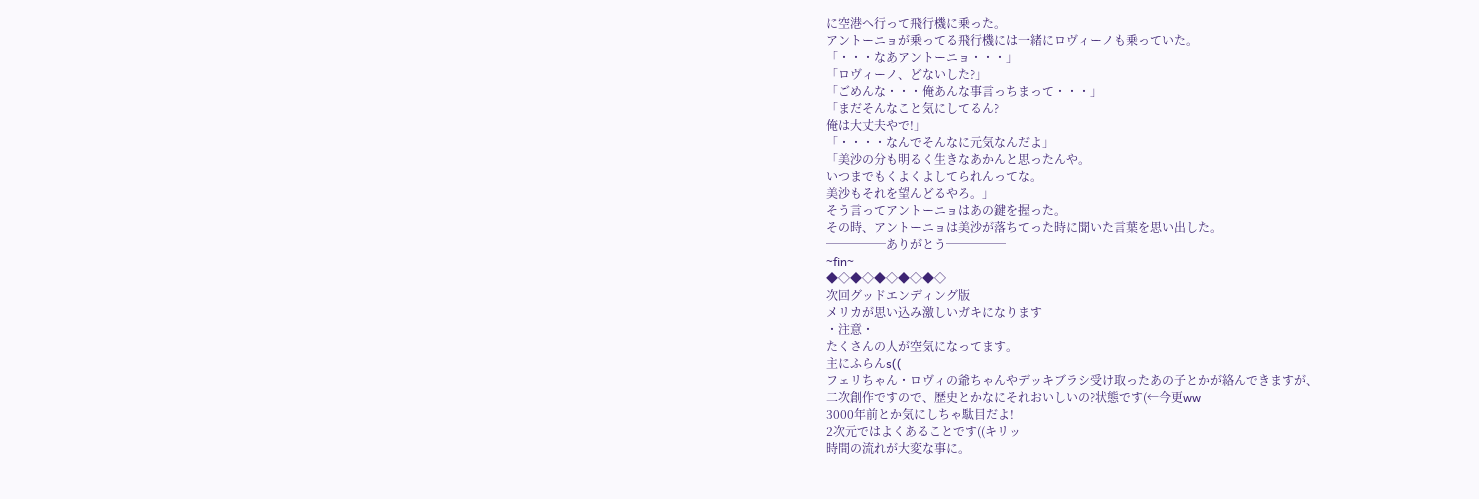に空港へ行って飛行機に乗った。
アントーニョが乗ってる飛行機には一緒にロヴィーノも乗っていた。
「・・・なあアントーニョ・・・」
「ロヴィーノ、どないした?」
「ごめんな・・・俺あんな事言っちまって・・・」
「まだそんなこと気にしてるん?
俺は大丈夫やで!」
「・・・・なんでそんなに元気なんだよ」
「美沙の分も明るく生きなあかんと思ったんや。
いつまでもくよくよしてられんってな。
美沙もそれを望んどるやろ。」
そう言ってアントーニョはあの鍵を握った。
その時、アントーニョは美沙が落ちてった時に聞いた言葉を思い出した。
─────ありがとう─────
~fin~
◆◇◆◇◆◇◆◇◆◇
次回グッドエンディング版
メリカが思い込み激しいガキになります
・注意・
たくさんの人が空気になってます。
主にふらんs((
フェリちゃん・ロヴィの爺ちゃんやデッキブラシ受け取ったあの子とかが絡んできますが、
二次創作ですので、歴史とかなにそれおいしいの?状態です(←今更ww
3000年前とか気にしちゃ駄目だよ!
2次元ではよくあることです((キリッ
時間の流れが大変な事に。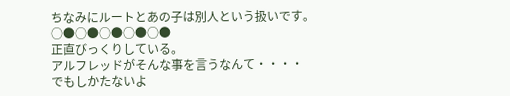ちなみにルートとあの子は別人という扱いです。
○●○●○●○●○●
正直びっくりしている。
アルフレッドがそんな事を言うなんて・・・・
でもしかたないよ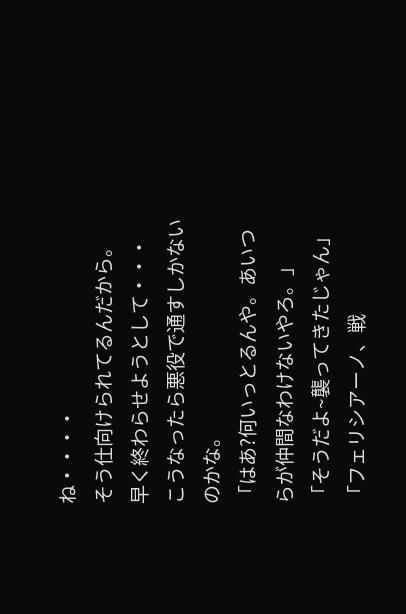ね・・・・
そう仕向けられてるんだから。
早く終わらせようとして・・・
こうなったら悪役で通すしかないのかな。
「はあ?何いっとるんや。あいつらが仲間なわけないやろ。」
「そうだよ~襲ってきたじゃん」
「フェリシアーノ、戦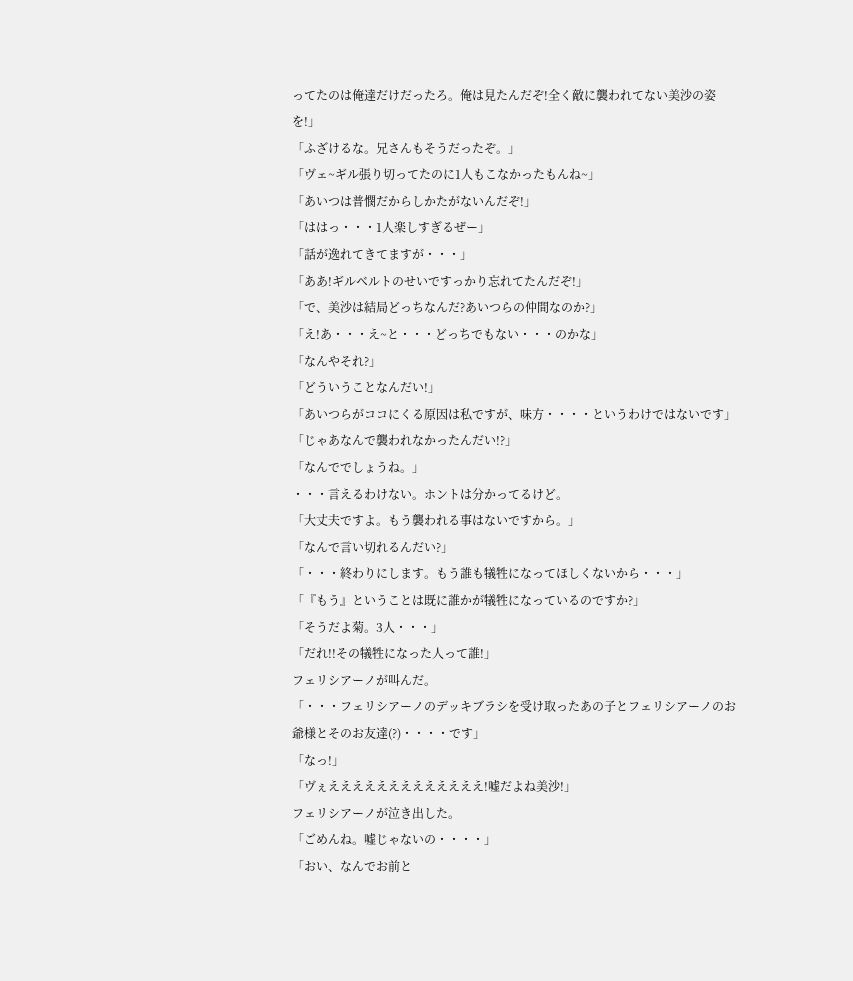ってたのは俺達だけだったろ。俺は見たんだぞ!全く敵に襲われてない美沙の姿を!」
「ふざけるな。兄さんもそうだったぞ。」
「ヴェ~ギル張り切ってたのに1人もこなかったもんね~」
「あいつは普憫だからしかたがないんだぞ!」
「ははっ・・・1人楽しすぎるぜー」
「話が逸れてきてますが・・・」
「ああ!ギルベルトのせいですっかり忘れてたんだぞ!」
「で、美沙は結局どっちなんだ?あいつらの仲間なのか?」
「え!あ・・・え~と・・・どっちでもない・・・のかな」
「なんやそれ?」
「どういうことなんだい!」
「あいつらがココにくる原因は私ですが、味方・・・・というわけではないです」
「じゃあなんで襲われなかったんだい!?」
「なんででしょうね。」
・・・言えるわけない。ホントは分かってるけど。
「大丈夫ですよ。もう襲われる事はないですから。」
「なんで言い切れるんだい?」
「・・・終わりにします。もう誰も犠牲になってほしくないから・・・」
「『もう』ということは既に誰かが犠牲になっているのですか?」
「そうだよ菊。3人・・・」
「だれ!!その犠牲になった人って誰!」
フェリシアーノが叫んだ。
「・・・フェリシアーノのデッキブラシを受け取ったあの子とフェリシアーノのお爺様とそのお友達(?)・・・・です」
「なっ!」
「ヴぇえええええええええええええ!嘘だよね美沙!」
フェリシアーノが泣き出した。
「ごめんね。嘘じゃないの・・・・」
「おい、なんでお前と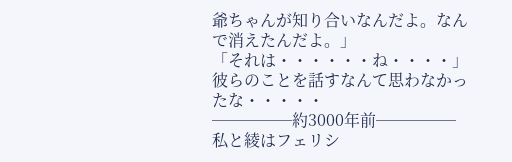爺ちゃんが知り合いなんだよ。なんで消えたんだよ。」
「それは・・・・・・ね・・・・」
彼らのことを話すなんて思わなかったな・・・・・
─────約3000年前─────
私と綾はフェリシ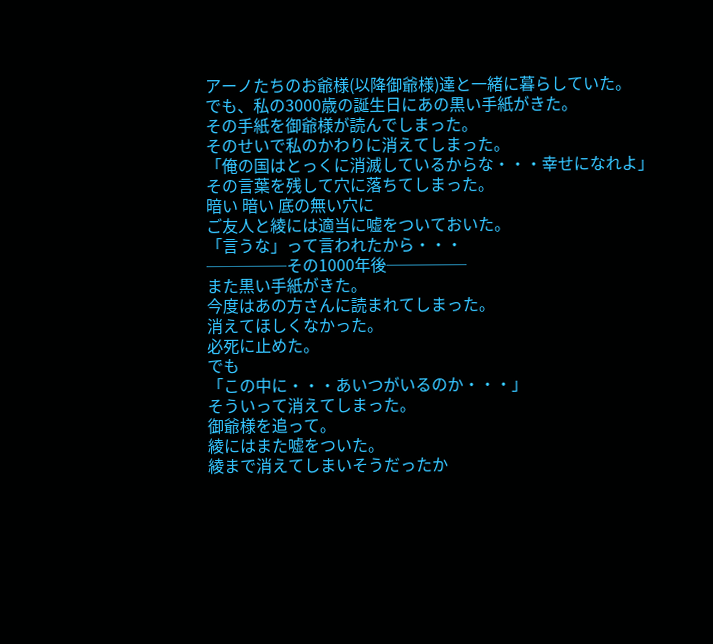アーノたちのお爺様(以降御爺様)達と一緒に暮らしていた。
でも、私の3000歳の誕生日にあの黒い手紙がきた。
その手紙を御爺様が読んでしまった。
そのせいで私のかわりに消えてしまった。
「俺の国はとっくに消滅しているからな・・・幸せになれよ」
その言葉を残して穴に落ちてしまった。
暗い 暗い 底の無い穴に
ご友人と綾には適当に嘘をついておいた。
「言うな」って言われたから・・・
─────その1000年後─────
また黒い手紙がきた。
今度はあの方さんに読まれてしまった。
消えてほしくなかった。
必死に止めた。
でも
「この中に・・・あいつがいるのか・・・」
そういって消えてしまった。
御爺様を追って。
綾にはまた嘘をついた。
綾まで消えてしまいそうだったか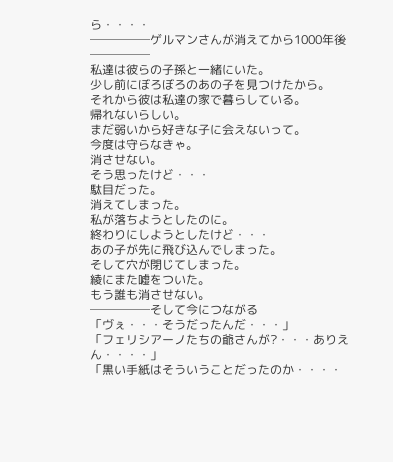ら・・・・
─────ゲルマンさんが消えてから1000年後─────
私達は彼らの子孫と一緒にいた。
少し前にぼろぼろのあの子を見つけたから。
それから彼は私達の家で暮らしている。
帰れないらしい。
まだ弱いから好きな子に会えないって。
今度は守らなきゃ。
消させない。
そう思ったけど・・・
駄目だった。
消えてしまった。
私が落ちようとしたのに。
終わりにしようとしたけど・・・
あの子が先に飛び込んでしまった。
そして穴が閉じてしまった。
綾にまた嘘をついた。
もう誰も消させない。
─────そして今につながる
「ヴぇ・・・そうだったんだ・・・」
「フェリシアーノたちの爺さんが?・・・ありえん・・・・」
「黒い手紙はそういうことだったのか・・・・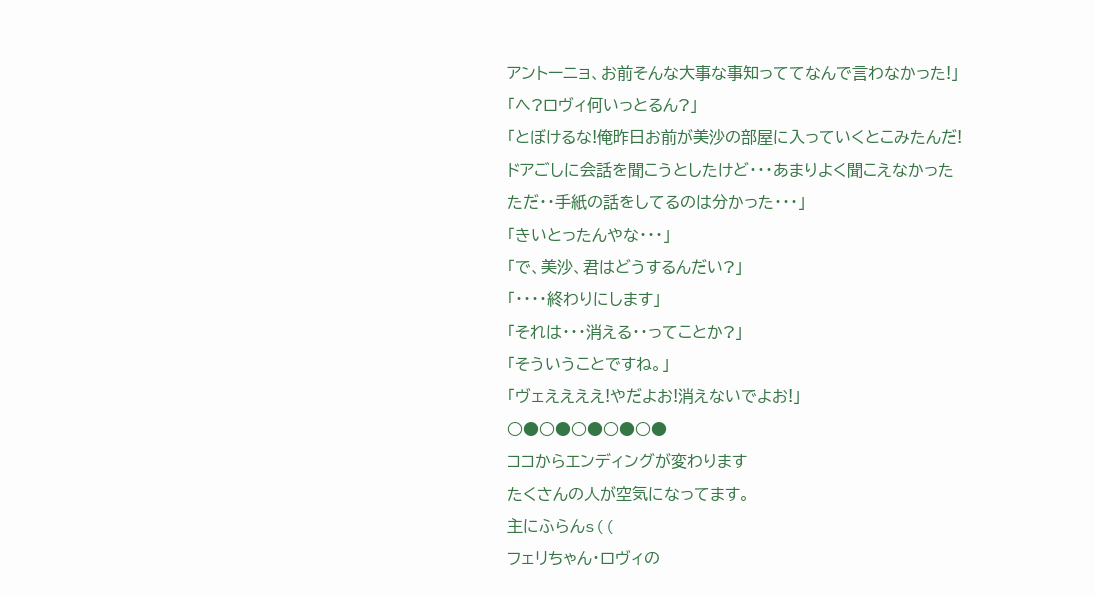アントーニョ、お前そんな大事な事知っててなんで言わなかった!」
「へ?ロヴィ何いっとるん?」
「とぼけるな!俺昨日お前が美沙の部屋に入っていくとこみたんだ!
ドアごしに会話を聞こうとしたけど・・・あまりよく聞こえなかった
ただ・・手紙の話をしてるのは分かった・・・」
「きいとったんやな・・・」
「で、美沙、君はどうするんだい?」
「・・・・終わりにします」
「それは・・・消える・・ってことか?」
「そういうことですね。」
「ヴェええええ!やだよお!消えないでよお!」
○●○●○●○●○●
ココからエンディングが変わります
たくさんの人が空気になってます。
主にふらんs((
フェリちゃん・ロヴィの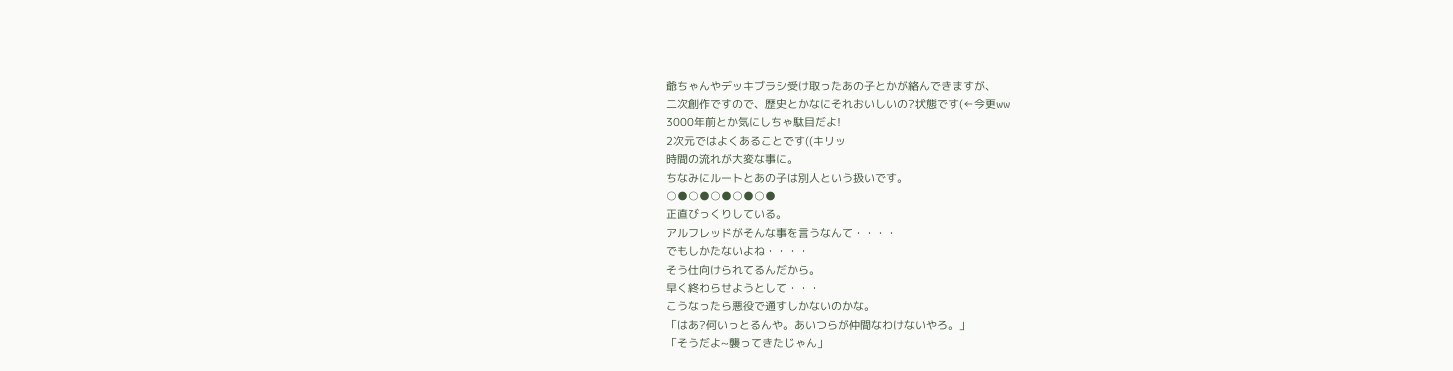爺ちゃんやデッキブラシ受け取ったあの子とかが絡んできますが、
二次創作ですので、歴史とかなにそれおいしいの?状態です(←今更ww
3000年前とか気にしちゃ駄目だよ!
2次元ではよくあることです((キリッ
時間の流れが大変な事に。
ちなみにルートとあの子は別人という扱いです。
○●○●○●○●○●
正直びっくりしている。
アルフレッドがそんな事を言うなんて・・・・
でもしかたないよね・・・・
そう仕向けられてるんだから。
早く終わらせようとして・・・
こうなったら悪役で通すしかないのかな。
「はあ?何いっとるんや。あいつらが仲間なわけないやろ。」
「そうだよ~襲ってきたじゃん」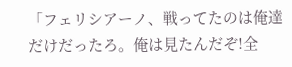「フェリシアーノ、戦ってたのは俺達だけだったろ。俺は見たんだぞ!全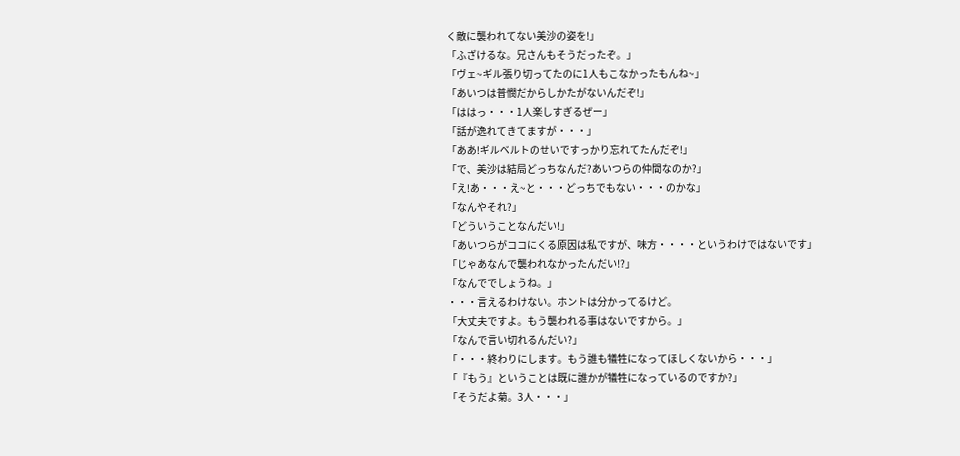く敵に襲われてない美沙の姿を!」
「ふざけるな。兄さんもそうだったぞ。」
「ヴェ~ギル張り切ってたのに1人もこなかったもんね~」
「あいつは普憫だからしかたがないんだぞ!」
「ははっ・・・1人楽しすぎるぜー」
「話が逸れてきてますが・・・」
「ああ!ギルベルトのせいですっかり忘れてたんだぞ!」
「で、美沙は結局どっちなんだ?あいつらの仲間なのか?」
「え!あ・・・え~と・・・どっちでもない・・・のかな」
「なんやそれ?」
「どういうことなんだい!」
「あいつらがココにくる原因は私ですが、味方・・・・というわけではないです」
「じゃあなんで襲われなかったんだい!?」
「なんででしょうね。」
・・・言えるわけない。ホントは分かってるけど。
「大丈夫ですよ。もう襲われる事はないですから。」
「なんで言い切れるんだい?」
「・・・終わりにします。もう誰も犠牲になってほしくないから・・・」
「『もう』ということは既に誰かが犠牲になっているのですか?」
「そうだよ菊。3人・・・」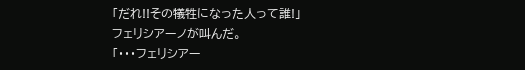「だれ!!その犠牲になった人って誰!」
フェリシアーノが叫んだ。
「・・・フェリシアー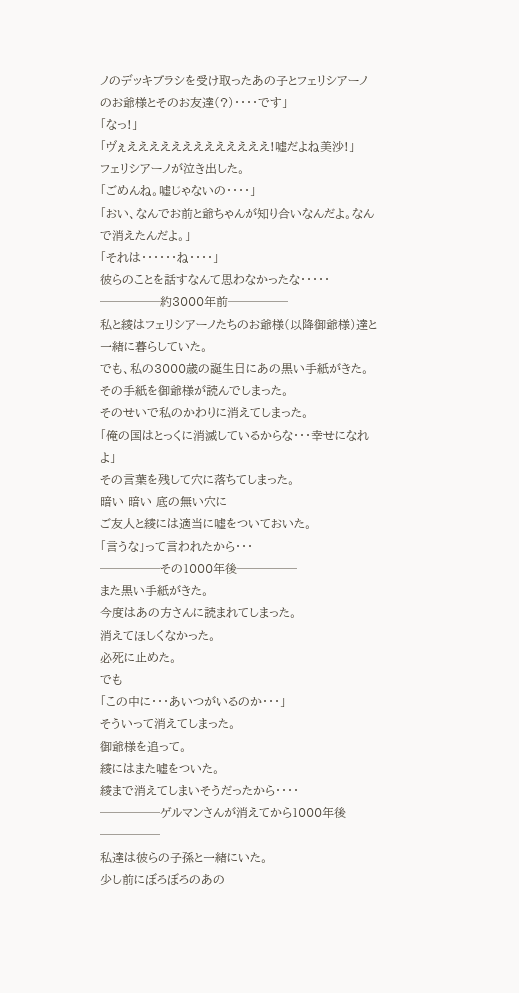ノのデッキブラシを受け取ったあの子とフェリシアーノのお爺様とそのお友達(?)・・・・です」
「なっ!」
「ヴぇえええええええええええええ!嘘だよね美沙!」
フェリシアーノが泣き出した。
「ごめんね。嘘じゃないの・・・・」
「おい、なんでお前と爺ちゃんが知り合いなんだよ。なんで消えたんだよ。」
「それは・・・・・・ね・・・・」
彼らのことを話すなんて思わなかったな・・・・・
─────約3000年前─────
私と綾はフェリシアーノたちのお爺様(以降御爺様)達と一緒に暮らしていた。
でも、私の3000歳の誕生日にあの黒い手紙がきた。
その手紙を御爺様が読んでしまった。
そのせいで私のかわりに消えてしまった。
「俺の国はとっくに消滅しているからな・・・幸せになれよ」
その言葉を残して穴に落ちてしまった。
暗い 暗い 底の無い穴に
ご友人と綾には適当に嘘をついておいた。
「言うな」って言われたから・・・
─────その1000年後─────
また黒い手紙がきた。
今度はあの方さんに読まれてしまった。
消えてほしくなかった。
必死に止めた。
でも
「この中に・・・あいつがいるのか・・・」
そういって消えてしまった。
御爺様を追って。
綾にはまた嘘をついた。
綾まで消えてしまいそうだったから・・・・
─────ゲルマンさんが消えてから1000年後─────
私達は彼らの子孫と一緒にいた。
少し前にぼろぼろのあの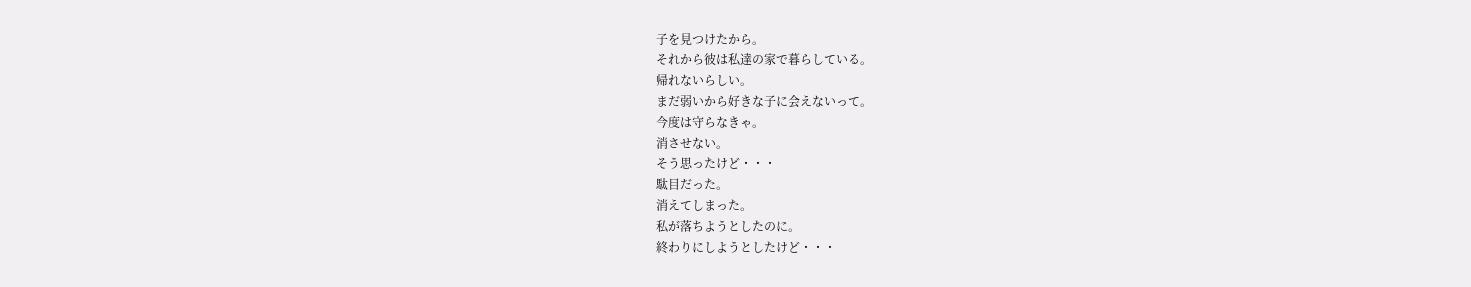子を見つけたから。
それから彼は私達の家で暮らしている。
帰れないらしい。
まだ弱いから好きな子に会えないって。
今度は守らなきゃ。
消させない。
そう思ったけど・・・
駄目だった。
消えてしまった。
私が落ちようとしたのに。
終わりにしようとしたけど・・・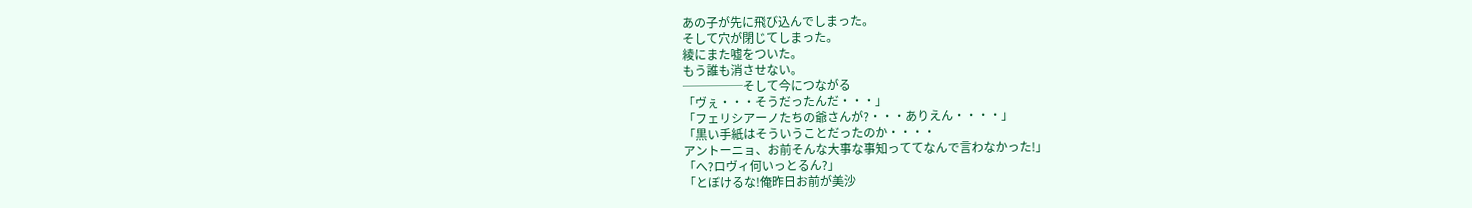あの子が先に飛び込んでしまった。
そして穴が閉じてしまった。
綾にまた嘘をついた。
もう誰も消させない。
─────そして今につながる
「ヴぇ・・・そうだったんだ・・・」
「フェリシアーノたちの爺さんが?・・・ありえん・・・・」
「黒い手紙はそういうことだったのか・・・・
アントーニョ、お前そんな大事な事知っててなんで言わなかった!」
「へ?ロヴィ何いっとるん?」
「とぼけるな!俺昨日お前が美沙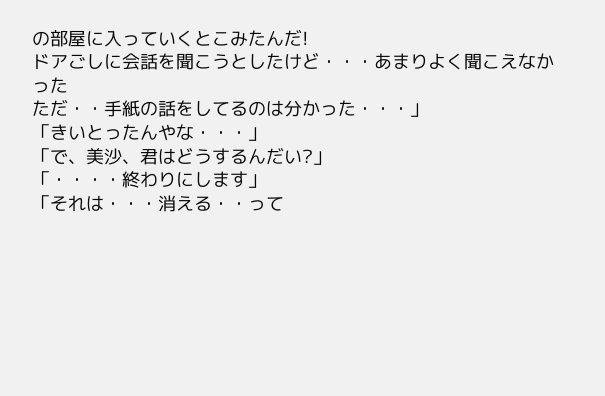の部屋に入っていくとこみたんだ!
ドアごしに会話を聞こうとしたけど・・・あまりよく聞こえなかった
ただ・・手紙の話をしてるのは分かった・・・」
「きいとったんやな・・・」
「で、美沙、君はどうするんだい?」
「・・・・終わりにします」
「それは・・・消える・・って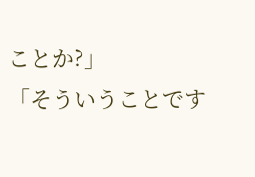ことか?」
「そういうことです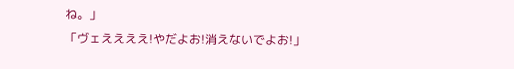ね。」
「ヴェええええ!やだよお!消えないでよお!」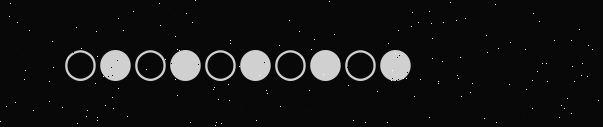○●○●○●○●○●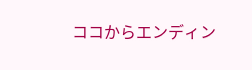ココからエンディン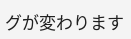グが変わります